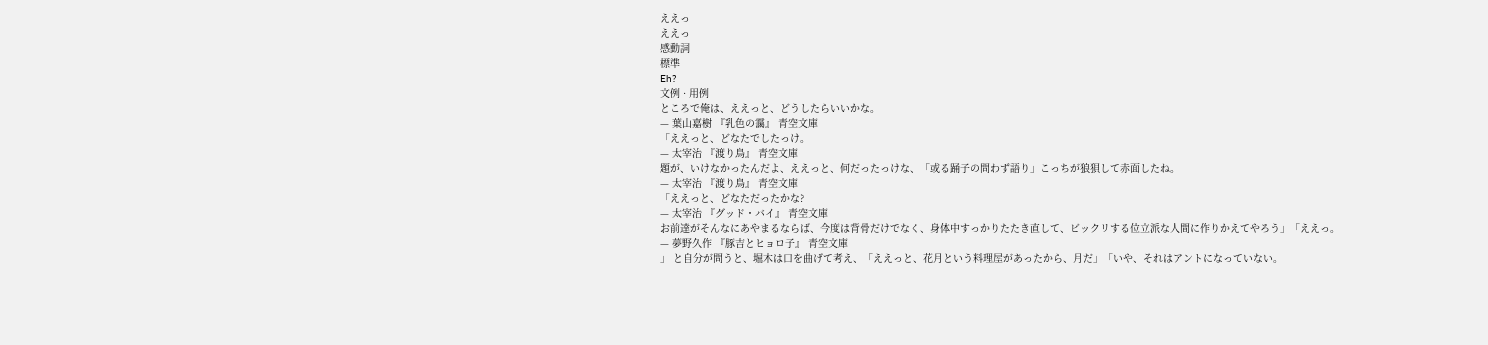ええっ
ええっ
感動詞
標準
Eh?
文例 · 用例
ところで俺は、ええっと、どうしたらいいかな。
— 葉山嘉樹 『乳色の靄』 青空文庫
「ええっと、どなたでしたっけ。
— 太宰治 『渡り鳥』 青空文庫
題が、いけなかったんだよ、ええっと、何だったっけな、「或る踊子の問わず語り」こっちが狼狽して赤面したね。
— 太宰治 『渡り鳥』 青空文庫
「ええっと、どなただったかな?
— 太宰治 『グッド・バイ』 青空文庫
お前達がそんなにあやまるならば、今度は背骨だけでなく、身体中すっかりたたき直して、ビックリする位立派な人間に作りかえてやろう」「ええっ。
— 夢野久作 『豚吉とヒョロ子』 青空文庫
」 と自分が問うと、堀木は口を曲げて考え、「ええっと、花月という料理屋があったから、月だ」「いや、それはアントになっていない。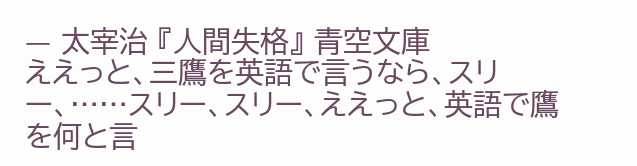— 太宰治 『人間失格』 青空文庫
ええっと、三鷹を英語で言うなら、スリー、……スリー、スリー、ええっと、英語で鷹を何と言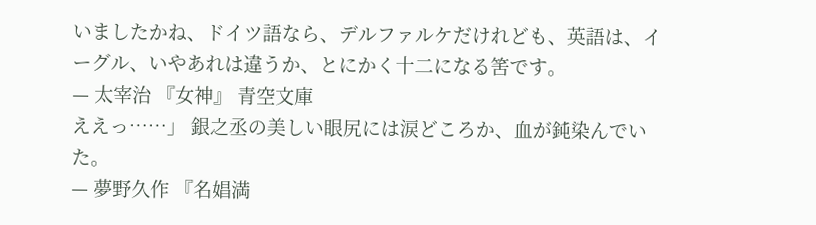いましたかね、ドイツ語なら、デルファルケだけれども、英語は、イーグル、いやあれは違うか、とにかく十二になる筈です。
— 太宰治 『女神』 青空文庫
ええっ……」 銀之丞の美しい眼尻には涙どころか、血が鈍染んでいた。
— 夢野久作 『名娼満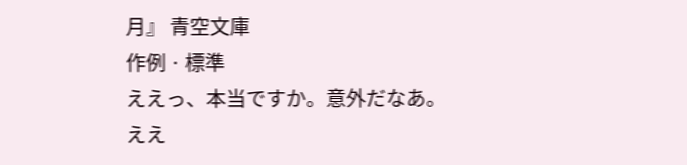月』 青空文庫
作例 · 標準
ええっ、本当ですか。意外だなあ。
ええ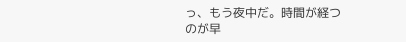っ、もう夜中だ。時間が経つのが早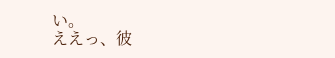い。
ええっ、彼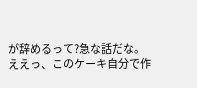が辞めるって?急な話だな。
ええっ、このケーキ自分で作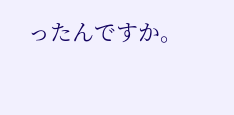ったんですか。